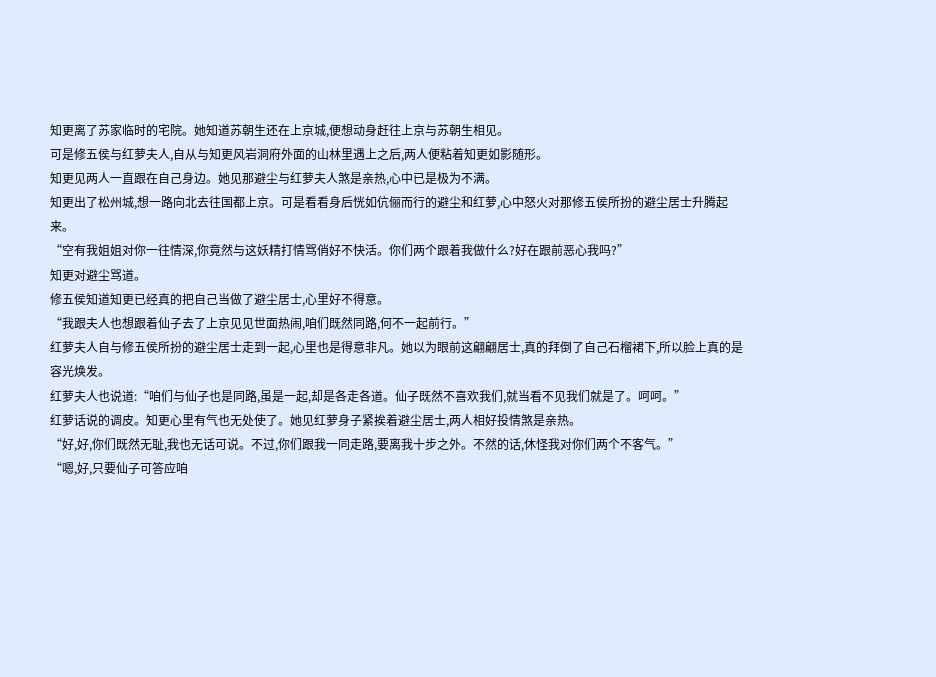知更离了苏家临时的宅院。她知道苏朝生还在上京城,便想动身赶往上京与苏朝生相见。
可是修五侯与红萝夫人,自从与知更风岩洞府外面的山林里遇上之后,两人便粘着知更如影随形。
知更见两人一直跟在自己身边。她见那避尘与红萝夫人煞是亲热,心中已是极为不满。
知更出了松州城,想一路向北去往国都上京。可是看看身后恍如伉俪而行的避尘和红萝,心中怒火对那修五侯所扮的避尘居士升腾起来。
“空有我姐姐对你一往情深,你竟然与这妖精打情骂俏好不快活。你们两个跟着我做什么?好在跟前恶心我吗?”
知更对避尘骂道。
修五侯知道知更已经真的把自己当做了避尘居士,心里好不得意。
“我跟夫人也想跟着仙子去了上京见见世面热闹,咱们既然同路,何不一起前行。”
红萝夫人自与修五侯所扮的避尘居士走到一起,心里也是得意非凡。她以为眼前这翩翩居士,真的拜倒了自己石榴裙下,所以脸上真的是容光焕发。
红萝夫人也说道:“咱们与仙子也是同路,虽是一起,却是各走各道。仙子既然不喜欢我们,就当看不见我们就是了。呵呵。”
红萝话说的调皮。知更心里有气也无处使了。她见红萝身子紧挨着避尘居士,两人相好投情煞是亲热。
“好,好,你们既然无耻,我也无话可说。不过,你们跟我一同走路,要离我十步之外。不然的话,休怪我对你们两个不客气。”
“嗯,好,只要仙子可答应咱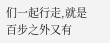们一起行走,就是百步之外又有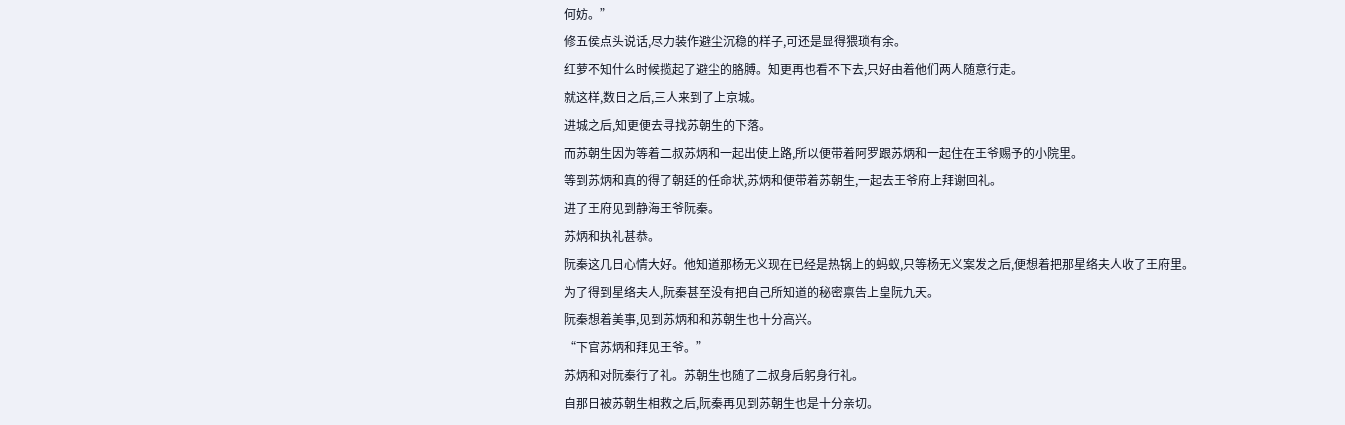何妨。”
修五侯点头说话,尽力装作避尘沉稳的样子,可还是显得猥琐有余。
红萝不知什么时候揽起了避尘的胳膊。知更再也看不下去,只好由着他们两人随意行走。
就这样,数日之后,三人来到了上京城。
进城之后,知更便去寻找苏朝生的下落。
而苏朝生因为等着二叔苏炳和一起出使上路,所以便带着阿罗跟苏炳和一起住在王爷赐予的小院里。
等到苏炳和真的得了朝廷的任命状,苏炳和便带着苏朝生,一起去王爷府上拜谢回礼。
进了王府见到静海王爷阮秦。
苏炳和执礼甚恭。
阮秦这几日心情大好。他知道那杨无义现在已经是热锅上的蚂蚁,只等杨无义案发之后,便想着把那星络夫人收了王府里。
为了得到星络夫人,阮秦甚至没有把自己所知道的秘密禀告上皇阮九天。
阮秦想着美事,见到苏炳和和苏朝生也十分高兴。
“下官苏炳和拜见王爷。”
苏炳和对阮秦行了礼。苏朝生也随了二叔身后躬身行礼。
自那日被苏朝生相救之后,阮秦再见到苏朝生也是十分亲切。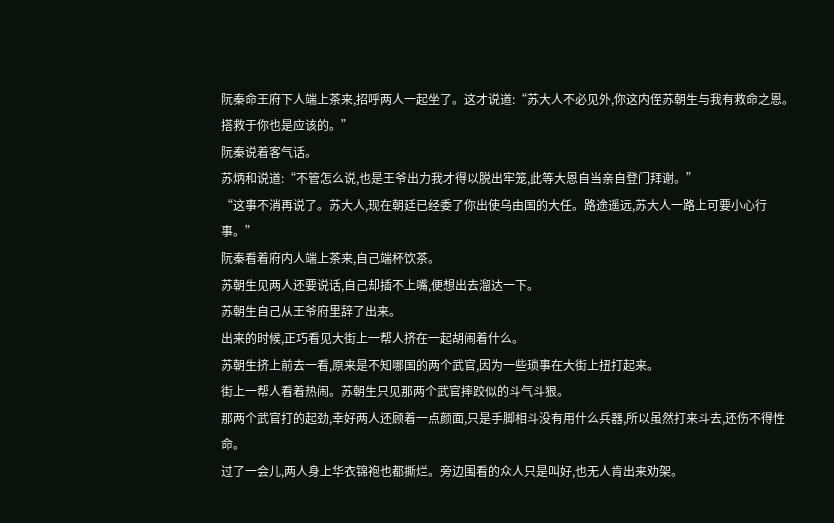阮秦命王府下人端上茶来,招呼两人一起坐了。这才说道:“苏大人不必见外,你这内侄苏朝生与我有救命之恩。搭救于你也是应该的。”
阮秦说着客气话。
苏炳和说道:“不管怎么说,也是王爷出力我才得以脱出牢笼,此等大恩自当亲自登门拜谢。”
“这事不消再说了。苏大人,现在朝廷已经委了你出使乌由国的大任。路途遥远,苏大人一路上可要小心行事。”
阮秦看着府内人端上茶来,自己端杯饮茶。
苏朝生见两人还要说话,自己却插不上嘴,便想出去溜达一下。
苏朝生自己从王爷府里辞了出来。
出来的时候,正巧看见大街上一帮人挤在一起胡闹着什么。
苏朝生挤上前去一看,原来是不知哪国的两个武官,因为一些琐事在大街上扭打起来。
街上一帮人看着热闹。苏朝生只见那两个武官摔跤似的斗气斗狠。
那两个武官打的起劲,幸好两人还顾着一点颜面,只是手脚相斗没有用什么兵器,所以虽然打来斗去,还伤不得性命。
过了一会儿,两人身上华衣锦袍也都撕烂。旁边围看的众人只是叫好,也无人肯出来劝架。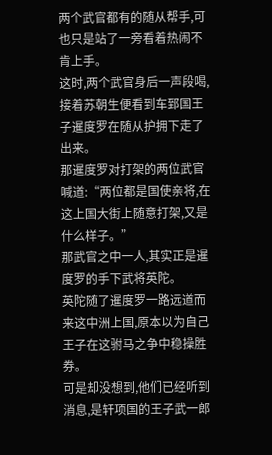两个武官都有的随从帮手,可也只是站了一旁看着热闹不肯上手。
这时,两个武官身后一声段喝,接着苏朝生便看到车郅国王子暹度罗在随从护拥下走了出来。
那暹度罗对打架的两位武官喊道:“两位都是国使亲将,在这上国大街上随意打架,又是什么样子。”
那武官之中一人,其实正是暹度罗的手下武将英陀。
英陀随了暹度罗一路远道而来这中洲上国,原本以为自己王子在这驸马之争中稳操胜券。
可是却没想到,他们已经听到消息,是轩项国的王子武一郎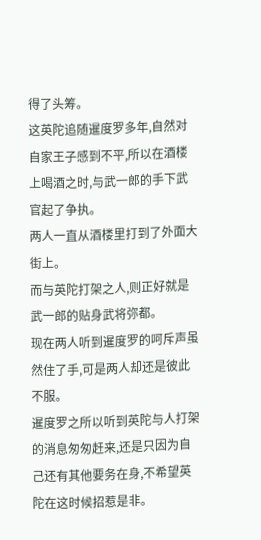得了头筹。
这英陀追随暹度罗多年,自然对自家王子感到不平,所以在酒楼上喝酒之时,与武一郎的手下武官起了争执。
两人一直从酒楼里打到了外面大街上。
而与英陀打架之人,则正好就是武一郎的贴身武将弥都。
现在两人听到暹度罗的呵斥声虽然住了手,可是两人却还是彼此不服。
暹度罗之所以听到英陀与人打架的消息匆匆赶来,还是只因为自己还有其他要务在身,不希望英陀在这时候招惹是非。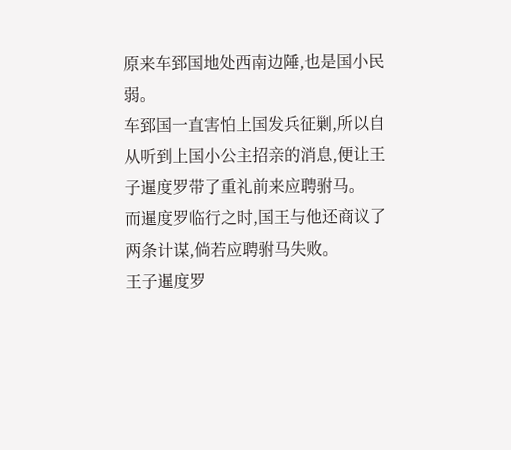原来车郅国地处西南边陲,也是国小民弱。
车郅国一直害怕上国发兵征剿,所以自从听到上国小公主招亲的消息,便让王子暹度罗带了重礼前来应聘驸马。
而暹度罗临行之时,国王与他还商议了两条计谋,倘若应聘驸马失败。
王子暹度罗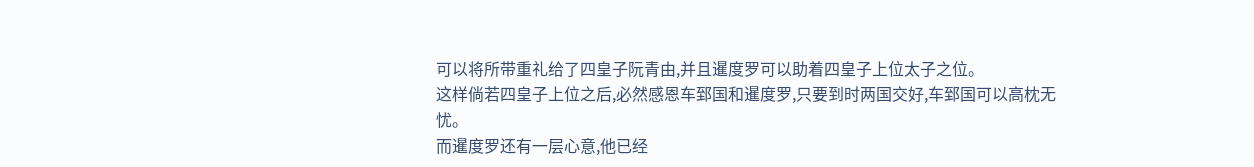可以将所带重礼给了四皇子阮青由,并且暹度罗可以助着四皇子上位太子之位。
这样倘若四皇子上位之后,必然感恩车郅国和暹度罗,只要到时两国交好,车郅国可以高枕无忧。
而暹度罗还有一层心意,他已经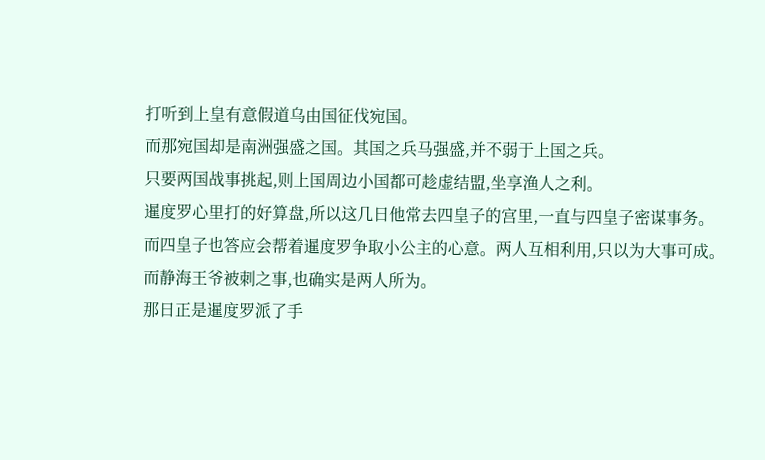打听到上皇有意假道乌由国征伐宛国。
而那宛国却是南洲强盛之国。其国之兵马强盛,并不弱于上国之兵。
只要两国战事挑起,则上国周边小国都可趁虚结盟,坐享渔人之利。
暹度罗心里打的好算盘,所以这几日他常去四皇子的宫里,一直与四皇子密谋事务。
而四皇子也答应会帮着暹度罗争取小公主的心意。两人互相利用,只以为大事可成。
而静海王爷被刺之事,也确实是两人所为。
那日正是暹度罗派了手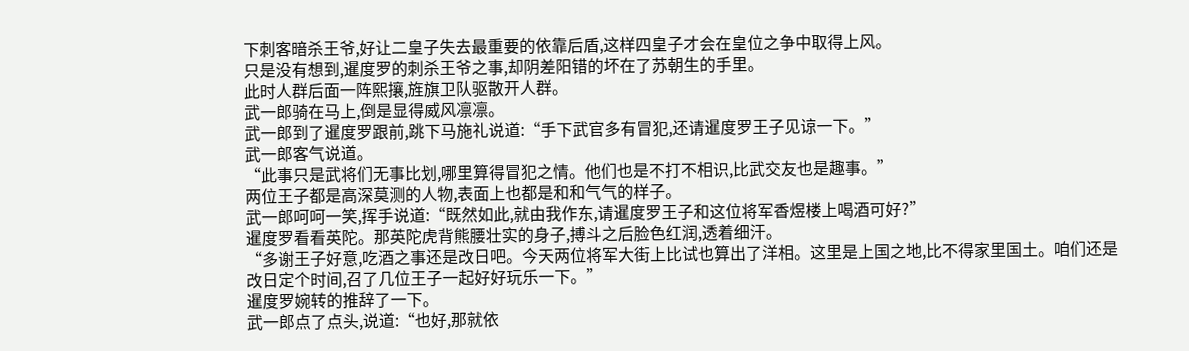下刺客暗杀王爷,好让二皇子失去最重要的依靠后盾,这样四皇子才会在皇位之争中取得上风。
只是没有想到,暹度罗的刺杀王爷之事,却阴差阳错的坏在了苏朝生的手里。
此时人群后面一阵熙攘,旌旗卫队驱散开人群。
武一郎骑在马上,倒是显得威风凛凛。
武一郎到了暹度罗跟前,跳下马施礼说道:“手下武官多有冒犯,还请暹度罗王子见谅一下。”
武一郎客气说道。
“此事只是武将们无事比划,哪里算得冒犯之情。他们也是不打不相识,比武交友也是趣事。”
两位王子都是高深莫测的人物,表面上也都是和和气气的样子。
武一郎呵呵一笑,挥手说道:“既然如此,就由我作东,请暹度罗王子和这位将军香煜楼上喝酒可好?”
暹度罗看看英陀。那英陀虎背熊腰壮实的身子,搏斗之后脸色红润,透着细汗。
“多谢王子好意,吃酒之事还是改日吧。今天两位将军大街上比试也算出了洋相。这里是上国之地,比不得家里国土。咱们还是改日定个时间,召了几位王子一起好好玩乐一下。”
暹度罗婉转的推辞了一下。
武一郎点了点头,说道:“也好,那就依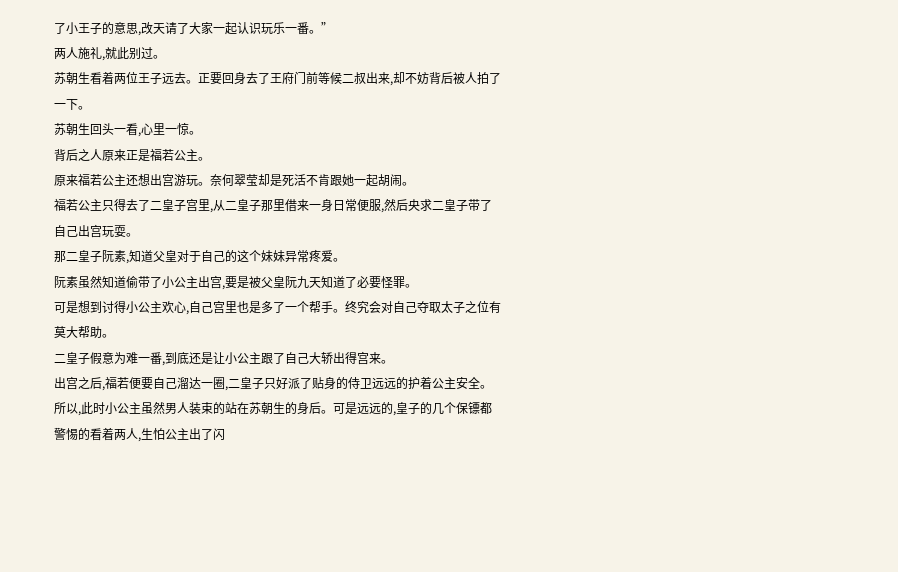了小王子的意思,改天请了大家一起认识玩乐一番。”
两人施礼,就此别过。
苏朝生看着两位王子远去。正要回身去了王府门前等候二叔出来,却不妨背后被人拍了一下。
苏朝生回头一看,心里一惊。
背后之人原来正是福若公主。
原来福若公主还想出宫游玩。奈何翠莹却是死活不肯跟她一起胡闹。
福若公主只得去了二皇子宫里,从二皇子那里借来一身日常便服,然后央求二皇子带了自己出宫玩耍。
那二皇子阮素,知道父皇对于自己的这个妹妹异常疼爱。
阮素虽然知道偷带了小公主出宫,要是被父皇阮九天知道了必要怪罪。
可是想到讨得小公主欢心,自己宫里也是多了一个帮手。终究会对自己夺取太子之位有莫大帮助。
二皇子假意为难一番,到底还是让小公主跟了自己大轿出得宫来。
出宫之后,福若便要自己溜达一圈,二皇子只好派了贴身的侍卫远远的护着公主安全。
所以,此时小公主虽然男人装束的站在苏朝生的身后。可是远远的,皇子的几个保镖都警惕的看着两人,生怕公主出了闪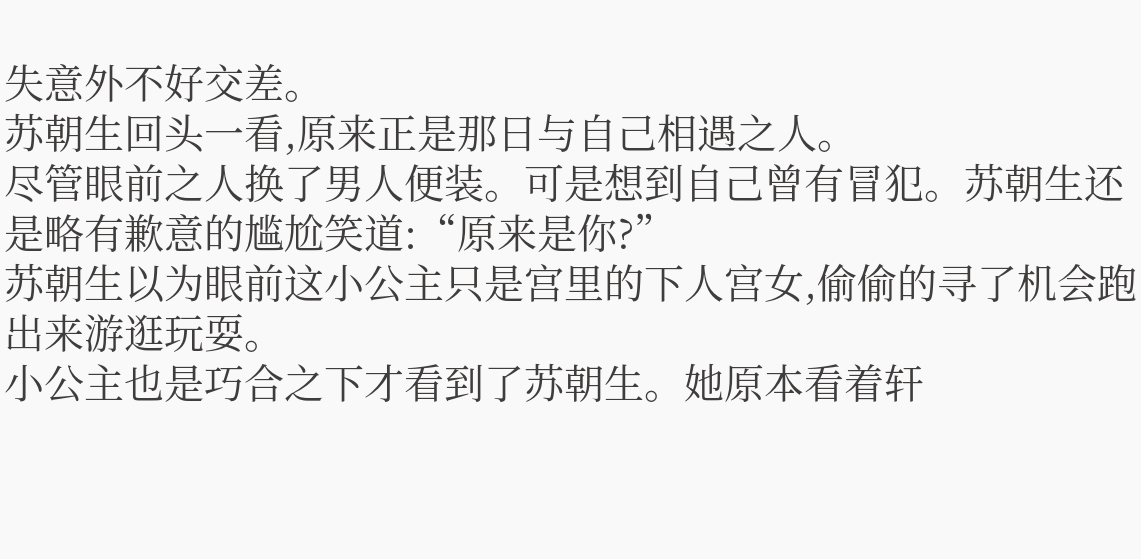失意外不好交差。
苏朝生回头一看,原来正是那日与自己相遇之人。
尽管眼前之人换了男人便装。可是想到自己曾有冒犯。苏朝生还是略有歉意的尴尬笑道:“原来是你?”
苏朝生以为眼前这小公主只是宫里的下人宫女,偷偷的寻了机会跑出来游逛玩耍。
小公主也是巧合之下才看到了苏朝生。她原本看着轩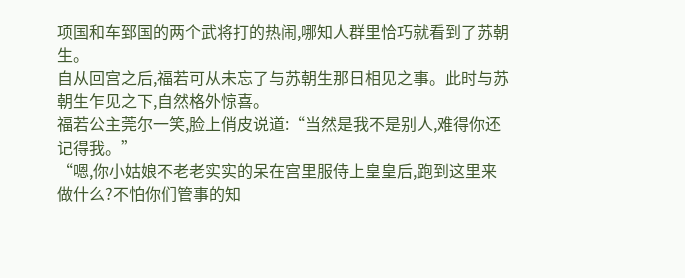项国和车郅国的两个武将打的热闹,哪知人群里恰巧就看到了苏朝生。
自从回宫之后,福若可从未忘了与苏朝生那日相见之事。此时与苏朝生乍见之下,自然格外惊喜。
福若公主莞尔一笑,脸上俏皮说道:“当然是我不是别人,难得你还记得我。”
“嗯,你小姑娘不老老实实的呆在宫里服侍上皇皇后,跑到这里来做什么?不怕你们管事的知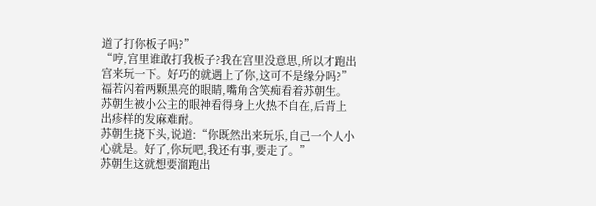道了打你板子吗?”
“哼,宫里谁敢打我板子?我在宫里没意思,所以才跑出宫来玩一下。好巧的就遇上了你,这可不是缘分吗?”
福若闪着两颗黑亮的眼睛,嘴角含笑痴看着苏朝生。
苏朝生被小公主的眼神看得身上火热不自在,后背上出疹样的发麻难耐。
苏朝生挠下头,说道:“你既然出来玩乐,自己一个人小心就是。好了,你玩吧,我还有事,要走了。”
苏朝生这就想要溜跑出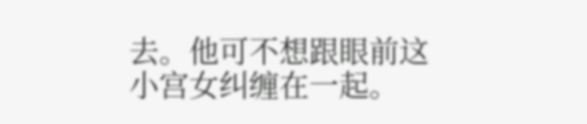去。他可不想跟眼前这小宫女纠缠在一起。